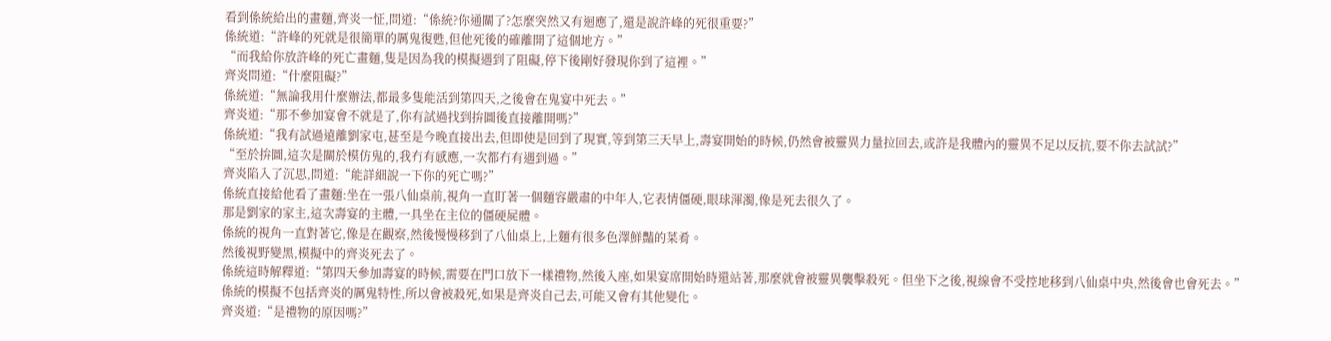看到係統給出的畫麵,齊炎一怔,問道:“係統?你通關了?怎麼突然又有迴應了,還是說許峰的死很重要?”
係統道:“許峰的死就是很簡單的厲鬼復甦,但他死後的確離開了這個地方。”
“而我給你放許峰的死亡畫麵,隻是因為我的模擬遇到了阻礙,停下後剛好發現你到了這裡。”
齊炎問道:“什麼阻礙?”
係統道:“無論我用什麼辦法,都最多隻能活到第四天,之後會在鬼宴中死去。”
齊炎道:“那不參加宴會不就是了,你有試過找到拚圖後直接離開嗎?”
係統道:“我有試過遠離劉家屯,甚至是今晚直接出去,但即使是回到了現實,等到第三天早上,壽宴開始的時候,仍然會被靈異力量拉回去,或許是我體內的靈異不足以反抗,要不你去試試?”
“至於拚圖,這次是關於模仿鬼的,我冇有感應,一次都冇有遇到過。”
齊炎陷入了沉思,問道:“能詳細說一下你的死亡嗎?”
係統直接給他看了畫麵:坐在一張八仙桌前,視角一直盯著一個麵容嚴肅的中年人,它表情僵硬,眼球渾濁,像是死去很久了。
那是劉家的家主,這次壽宴的主體,一具坐在主位的僵硬屍體。
係統的視角一直對著它,像是在觀察,然後慢慢移到了八仙桌上,上麵有很多色澤鮮豔的菜肴。
然後視野變黑,模擬中的齊炎死去了。
係統這時解釋道:“第四天參加壽宴的時候,需要在門口放下一樣禮物,然後入座,如果宴席開始時還站著,那麼就會被靈異襲擊殺死。但坐下之後,視線會不受控地移到八仙桌中央,然後會也會死去。”
係統的模擬不包括齊炎的厲鬼特性,所以會被殺死,如果是齊炎自己去,可能又會有其他變化。
齊炎道:“是禮物的原因嗎?”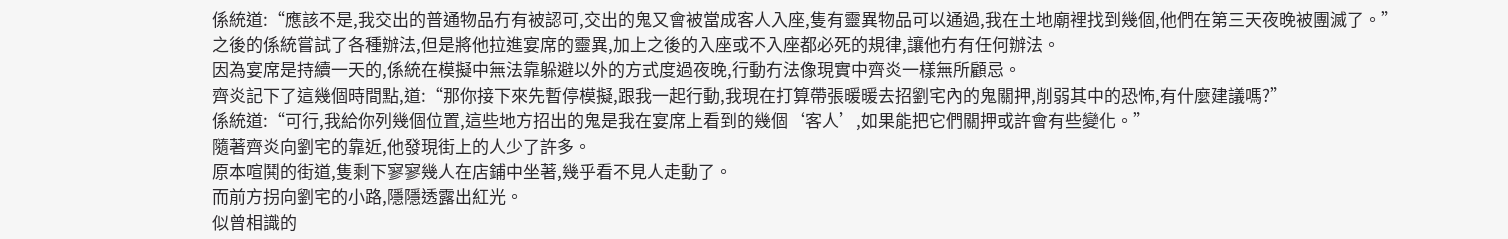係統道:“應該不是,我交出的普通物品冇有被認可,交出的鬼又會被當成客人入座,隻有靈異物品可以通過,我在土地廟裡找到幾個,他們在第三天夜晚被團滅了。”
之後的係統嘗試了各種辦法,但是將他拉進宴席的靈異,加上之後的入座或不入座都必死的規律,讓他冇有任何辦法。
因為宴席是持續一天的,係統在模擬中無法靠躲避以外的方式度過夜晚,行動冇法像現實中齊炎一樣無所顧忌。
齊炎記下了這幾個時間點,道:“那你接下來先暫停模擬,跟我一起行動,我現在打算帶張暖暖去招劉宅內的鬼關押,削弱其中的恐怖,有什麼建議嗎?”
係統道:“可行,我給你列幾個位置,這些地方招出的鬼是我在宴席上看到的幾個‘客人’,如果能把它們關押或許會有些變化。”
隨著齊炎向劉宅的靠近,他發現街上的人少了許多。
原本喧鬨的街道,隻剩下寥寥幾人在店鋪中坐著,幾乎看不見人走動了。
而前方拐向劉宅的小路,隱隱透露出紅光。
似曾相識的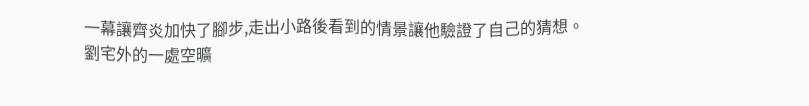一幕讓齊炎加快了腳步,走出小路後看到的情景讓他驗證了自己的猜想。
劉宅外的一處空曠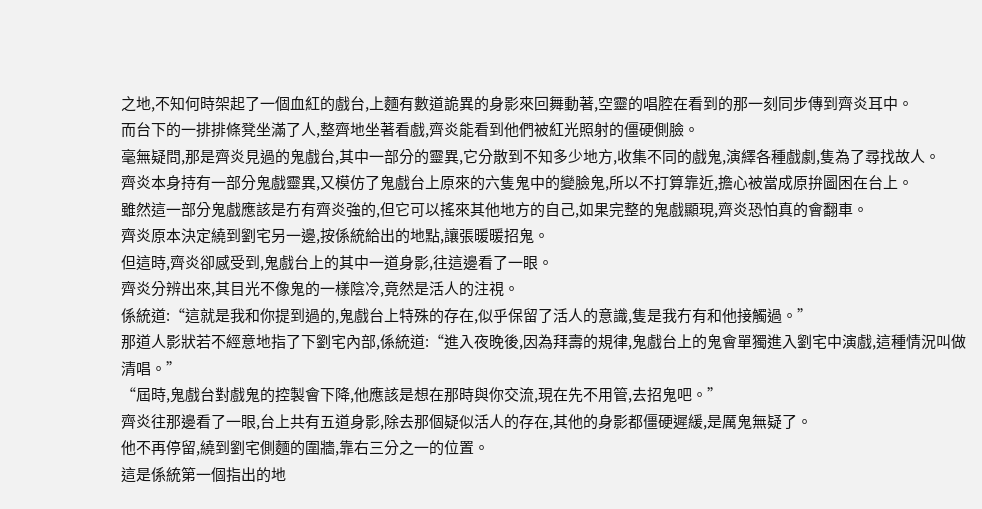之地,不知何時架起了一個血紅的戲台,上麵有數道詭異的身影來回舞動著,空靈的唱腔在看到的那一刻同步傳到齊炎耳中。
而台下的一排排條凳坐滿了人,整齊地坐著看戲,齊炎能看到他們被紅光照射的僵硬側臉。
毫無疑問,那是齊炎見過的鬼戲台,其中一部分的靈異,它分散到不知多少地方,收集不同的戲鬼,演繹各種戲劇,隻為了尋找故人。
齊炎本身持有一部分鬼戲靈異,又模仿了鬼戲台上原來的六隻鬼中的變臉鬼,所以不打算靠近,擔心被當成原拚圖困在台上。
雖然這一部分鬼戲應該是冇有齊炎強的,但它可以搖來其他地方的自己,如果完整的鬼戲顯現,齊炎恐怕真的會翻車。
齊炎原本決定繞到劉宅另一邊,按係統給出的地點,讓張暖暖招鬼。
但這時,齊炎卻感受到,鬼戲台上的其中一道身影,往這邊看了一眼。
齊炎分辨出來,其目光不像鬼的一樣陰冷,竟然是活人的注視。
係統道:“這就是我和你提到過的,鬼戲台上特殊的存在,似乎保留了活人的意識,隻是我冇有和他接觸過。”
那道人影狀若不經意地指了下劉宅內部,係統道:“進入夜晚後,因為拜壽的規律,鬼戲台上的鬼會單獨進入劉宅中演戲,這種情況叫做清唱。”
“屆時,鬼戲台對戲鬼的控製會下降,他應該是想在那時與你交流,現在先不用管,去招鬼吧。”
齊炎往那邊看了一眼,台上共有五道身影,除去那個疑似活人的存在,其他的身影都僵硬遲緩,是厲鬼無疑了。
他不再停留,繞到劉宅側麵的圍牆,靠右三分之一的位置。
這是係統第一個指出的地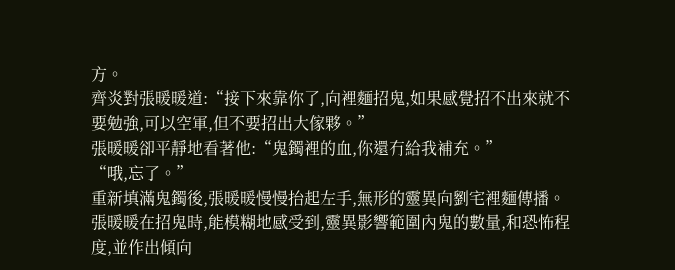方。
齊炎對張暖暖道:“接下來靠你了,向裡麵招鬼,如果感覺招不出來就不要勉強,可以空軍,但不要招出大傢夥。”
張暖暖卻平靜地看著他:“鬼鐲裡的血,你還冇給我補充。”
“哦,忘了。”
重新填滿鬼鐲後,張暖暖慢慢抬起左手,無形的靈異向劉宅裡麵傳播。
張暖暖在招鬼時,能模糊地感受到,靈異影響範圍內鬼的數量,和恐怖程度,並作出傾向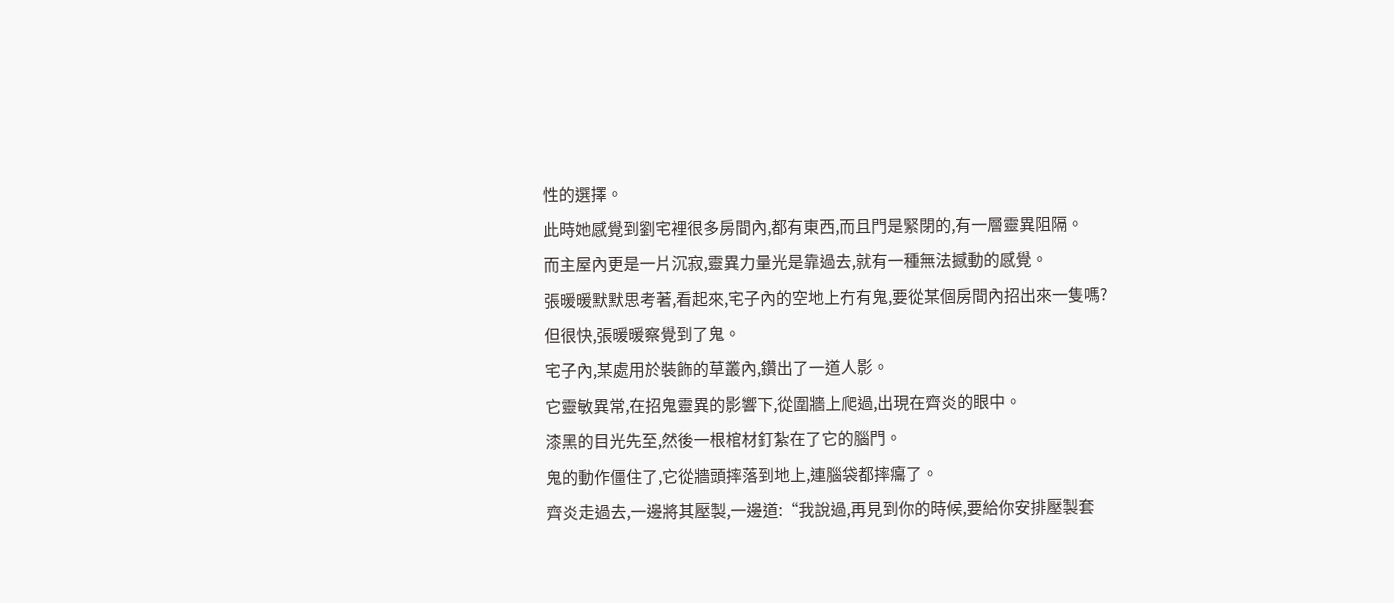性的選擇。
此時她感覺到劉宅裡很多房間內,都有東西,而且門是緊閉的,有一層靈異阻隔。
而主屋內更是一片沉寂,靈異力量光是靠過去,就有一種無法撼動的感覺。
張暖暖默默思考著,看起來,宅子內的空地上冇有鬼,要從某個房間內招出來一隻嗎?
但很快,張暖暖察覺到了鬼。
宅子內,某處用於裝飾的草叢內,鑽出了一道人影。
它靈敏異常,在招鬼靈異的影響下,從圍牆上爬過,出現在齊炎的眼中。
漆黑的目光先至,然後一根棺材釘紮在了它的腦門。
鬼的動作僵住了,它從牆頭摔落到地上,連腦袋都摔癟了。
齊炎走過去,一邊將其壓製,一邊道:“我說過,再見到你的時候,要給你安排壓製套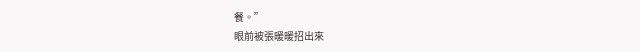餐。”
眼前被張暖暖招出來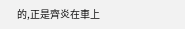的,正是齊炎在車上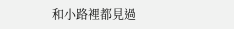和小路裡都見過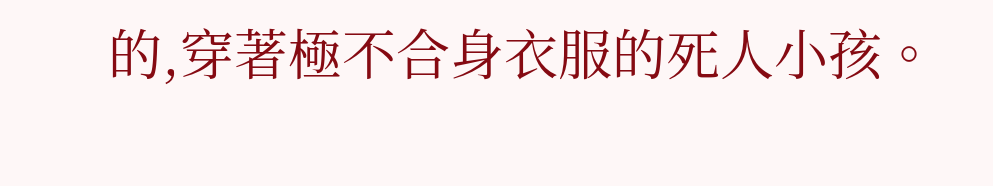的,穿著極不合身衣服的死人小孩。